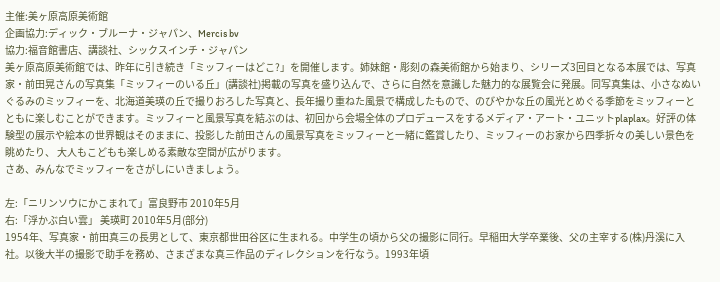主催:美ヶ原高原美術館
企画協力:ディック・ブルーナ・ジャパン、Mercis bv
協力:福音館書店、講談社、シックスインチ・ジャパン
美ヶ原高原美術館では、昨年に引き続き「ミッフィーはどこ?」を開催します。姉妹館・彫刻の森美術館から始まり、シリーズ3回目となる本展では、写真家・前田晃さんの写真集「ミッフィーのいる丘」(講談社)掲載の写真を盛り込んで、さらに自然を意識した魅力的な展覧会に発展。同写真集は、小さなぬいぐるみのミッフィーを、北海道美瑛の丘で撮りおろした写真と、長年撮り重ねた風景で構成したもので、のびやかな丘の風光とめぐる季節をミッフィーとともに楽しむことができます。ミッフィーと風景写真を結ぶのは、初回から会場全体のプロデュースをするメディア・アート・ユニットplaplax。好評の体験型の展示や絵本の世界観はそのままに、投影した前田さんの風景写真をミッフィーと一緒に鑑賞したり、ミッフィーのお家から四季折々の美しい景色を眺めたり、 大人もこどもも楽しめる素敵な空間が広がります。
さあ、みんなでミッフィーをさがしにいきましょう。

左:「ニリンソウにかこまれて」富良野市 2010年5月
右:「浮かぶ白い雲」 美瑛町 2010年5月(部分)
1954年、写真家・前田真三の長男として、東京都世田谷区に生まれる。中学生の頃から父の撮影に同行。早稲田大学卒業後、父の主宰する(株)丹溪に入社。以後大半の撮影で助手を務め、さまざまな真三作品のディレクションを行なう。1993年頃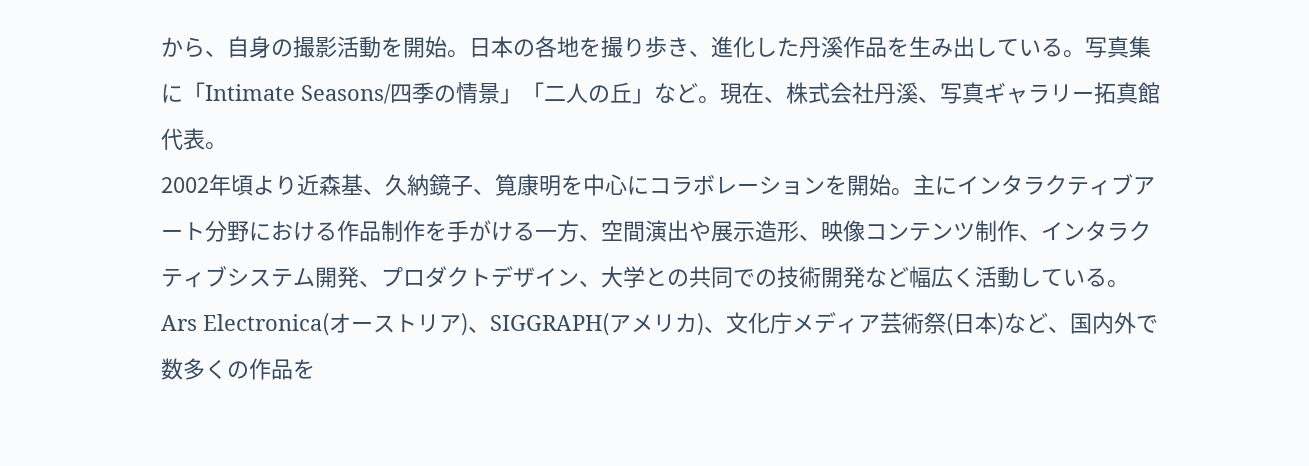から、自身の撮影活動を開始。日本の各地を撮り歩き、進化した丹溪作品を生み出している。写真集に「Intimate Seasons/四季の情景」「二人の丘」など。現在、株式会社丹溪、写真ギャラリー拓真館代表。
2002年頃より近森基、久納鏡子、筧康明を中心にコラボレーションを開始。主にインタラクティブアート分野における作品制作を手がける一方、空間演出や展示造形、映像コンテンツ制作、インタラクティブシステム開発、プロダクトデザイン、大学との共同での技術開発など幅広く活動している。Ars Electronica(オーストリア)、SIGGRAPH(アメリカ)、文化庁メディア芸術祭(日本)など、国内外で数多くの作品を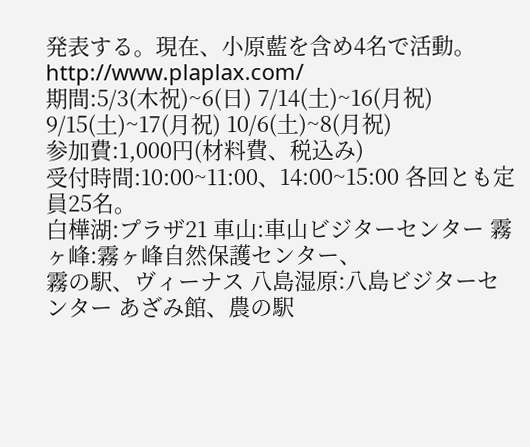発表する。現在、小原藍を含め4名で活動。
http://www.plaplax.com/
期間:5/3(木祝)~6(日) 7/14(土)~16(月祝) 9/15(土)~17(月祝) 10/6(土)~8(月祝)
参加費:1,000円(材料費、税込み)
受付時間:10:00~11:00、14:00~15:00 各回とも定員25名。
白樺湖:プラザ21 車山:車山ビジターセンター 霧ヶ峰:霧ヶ峰自然保護センター、
霧の駅、ヴィーナス 八島湿原:八島ビジターセンター あざみ館、農の駅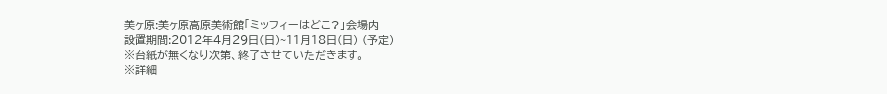美ヶ原:美ヶ原高原美術館「ミッフィーはどこ?」会場内
設置期間:2012年4月29日(日)~11月18日(日) (予定)
※台紙が無くなり次第、終了させていただきます。
※詳細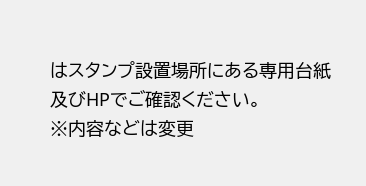はスタンプ設置場所にある専用台紙及びHPでご確認ください。
※内容などは変更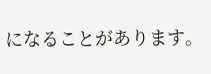になることがあります。